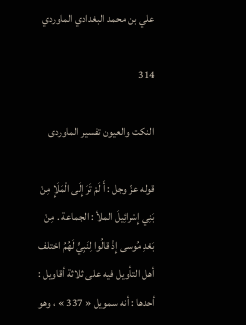علي بن محمد البغدادي الماوردي

314

النكت والعيون تفسير الماوردى

قوله عزّ وجل : أَ لَمْ تَرَ إِلَى الْمَلَإِ مِنْ بَنِي إِسْرائِيلَ الملأ : الجماعة . مِنْ بَعْدِ مُوسى إِذْ قالُوا لِنَبِيٍّ لَهُمُ اختلف أهل التأويل فيه على ثلاثة أقاويل : أحدها : أنه سمويل « 337 » ، وهو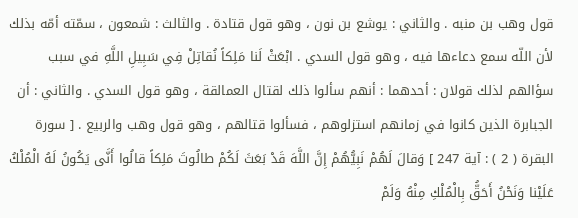قول وهب بن منبه . والثاني : يوشع بن نون ، وهو قول قتادة . والثالث : شمعون ، سمّته أمّه بذلك لأن اللّه سمع دعاءها فيه ، وهو قول السدي . ابْعَثْ لَنا مَلِكاً نُقاتِلْ فِي سَبِيلِ اللَّهِ في سبب سؤالهم لذلك قولان : أحدهما : أنهم سألوا ذلك لقتال العمالقة ، وهو قول السدي . والثاني : أن الجبابرة الذين كانوا في زمانهم استزلوهم ، فسألوا قتالهم ، وهو قول وهب والربيع . [ سورة البقرة ( 2 ) : آية 247 ] وَقالَ لَهُمْ نَبِيُّهُمْ إِنَّ اللَّهَ قَدْ بَعَثَ لَكُمْ طالُوتَ مَلِكاً قالُوا أَنَّى يَكُونُ لَهُ الْمُلْكُ عَلَيْنا وَنَحْنُ أَحَقُّ بِالْمُلْكِ مِنْهُ وَلَمْ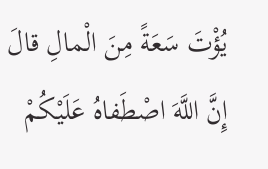يُؤْتَ سَعَةً مِنَ الْمالِ قالَ إِنَّ اللَّهَ اصْطَفاهُ عَلَيْكُمْ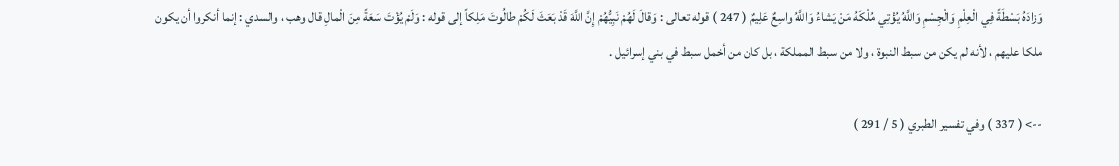وَزادَهُ بَسْطَةً فِي الْعِلْمِ وَالْجِسْمِ وَاللَّهُ يُؤْتِي مُلْكَهُ مَنْ يَشاءُ وَاللَّهُ واسِعٌ عَلِيمٌ ( 247 ) قوله تعالى : وَقالَ لَهُمْ نَبِيُّهُمْ إِنَّ اللَّهَ قَدْ بَعَثَ لَكُمْ طالُوتَ مَلِكاً إلى قوله : وَلَمْ يُؤْتَ سَعَةً مِنَ الْمالِ قال وهب ، والسدي : إنما أنكروا أن يكون ملكا عليهم ، لأنه لم يكن من سبط النبوة ، ولا من سبط المملكة ، بل كان من أخمل سبط في بني إسرائيل .

--> ( 337 ) وفي تفسير الطبري ( 5 / 291 )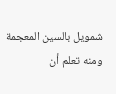شمويل بالسين المعجمة ومنه تعلم أن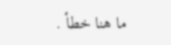ما هنا خطأ .